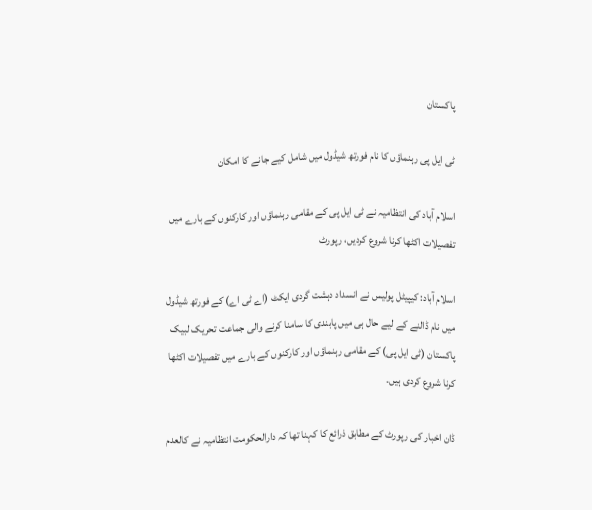پاکستان

ٹی ایل پی رہنماؤں کا نام فورتھ شیڈول میں شامل کیے جانے کا امکان

اسلام آباد کی انتظامیہ نے ٹی ایل پی کے مقامی رہنماؤں اور کارکنوں کے بارے میں تفصیلات اکٹھا کرنا شروع کردیں، رپورٹ

اسلام آباد: کیپیٹل پولیس نے انسداد دہشت گردی ایکٹ (اے ٹی اے) کے فورتھ شیڈول میں نام ڈالنے کے لیے حال ہی میں پابندی کا سامنا کرنے والی جماعت تحریک لبیک پاکستان (ٹی ایل پی) کے مقامی رہنماؤں اور کارکنوں کے بارے میں تفصیلات اکٹھا کرنا شروع کردی ہیں۔

ڈان اخبار کی رپورٹ کے مطابق ذرائع کا کہنا تھا کہ دارالحکومت انتظامیہ نے کالعدم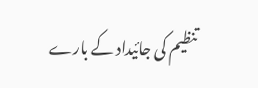تنظیم کی جائیداد کے بارے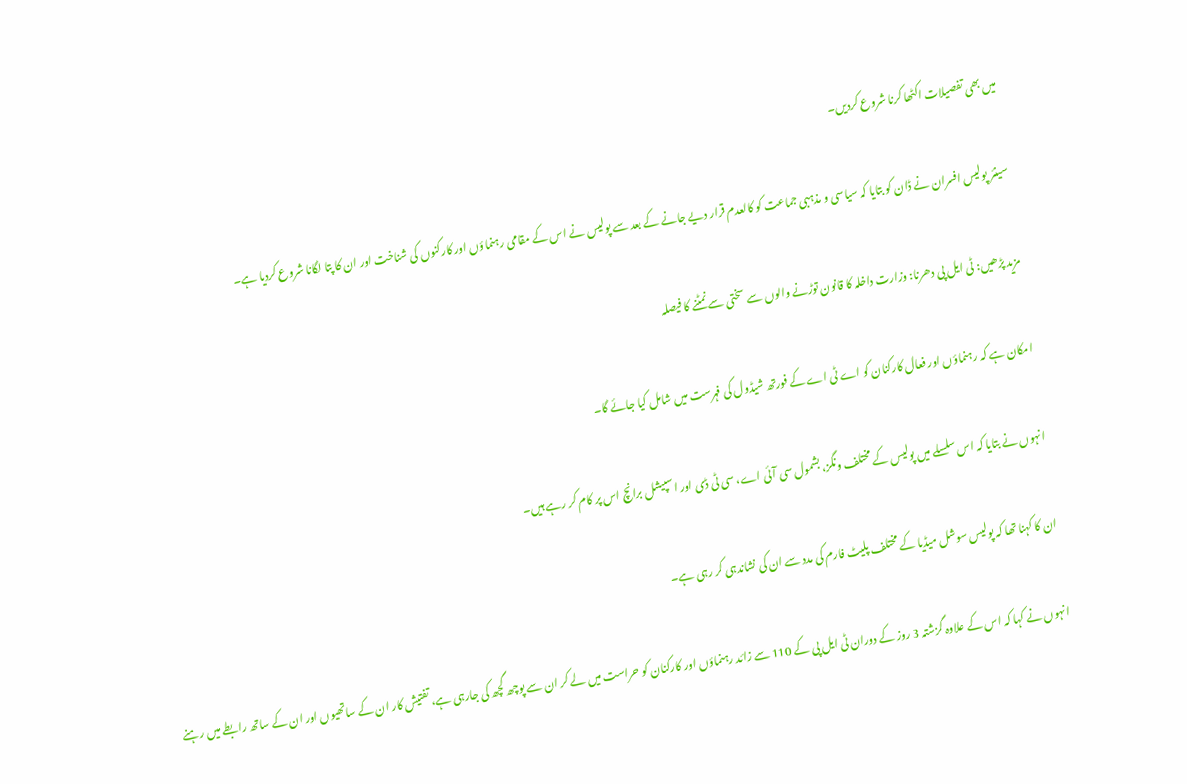میں بھی تفصیلات اکٹھا کرنا شروع کردیں۔

سینئر پولیس افسران نے ڈان کو بتایا کہ سیاسی و مذہبی جماعت کو کالعدم قرار دیے جانے کے بعد سے پولیس نے اس کے مقامی رہنماؤں اور کارکنوں کی شناخت اور ان کا پتا لگانا شروع کردیا ہے۔

مزید پڑھیں: ٹی ایل پی دھرنا: وزارت داخلہ کا قانون توڑنے والوں سے سختی سے نمٹنے کا فیصلہ

امکان ہے کہ رہنماؤں اور فعال کارکنان کو اے ٹی اے کے فورتھ شیڈول کی فہرست میں شامل کیا جائے گا۔

انہوں نے بتایا کہ اس سلسلے میں پولیس کے مختلف ونگز، بشمول سی آئی اے، سی ٹی ڈی اور اسپیشل برانچ اس پر کام کر رہے ہیں۔

ان کا کہنا تھا کہ پولیس سوشل میڈیا کے مختلف پلیٹ فارم کی مدد سے ان کی نشاندہی کر رہی ہے۔

انہوں نے کہا کہ اس کے علاوہ گزشتہ 3 روز کے دوران ٹی ایل پی کے 110 سے زائد رہنماؤں اور کارکنان کو حراست میں لے کر ان سے پوچھ گچھ کی جارہی ہے، تفتیش کار ان کے ساتھیوں اور ان کے ساتھ رابطے میں رہنے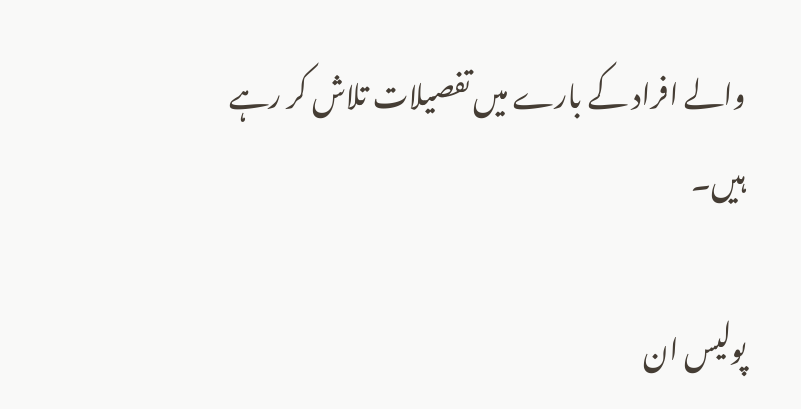والے افراد کے بارے میں تفصیلات تلاش کر رہے ہیں۔

پولیس ان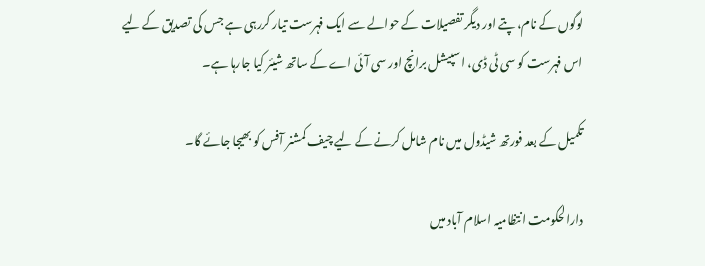لوگوں کے نام، پتے اور دیگر تفصیلات کے حوالے سے ایک فہرست تیار کررہی ہے جس کی تصدیق کے لیے اس فہرست کو سی ٹی ڈی، اسپیشل برانچ اور سی آئی اے کے ساتھ شیئر کیا جارہا ہے۔

تکمیل کے بعد فورتھ شیڈول میں نام شامل کرنے کے لیے چیف کمشنر آفس کو بھیجا جائے گا۔

دارالحکومت انتظامیہ اسلام آباد میں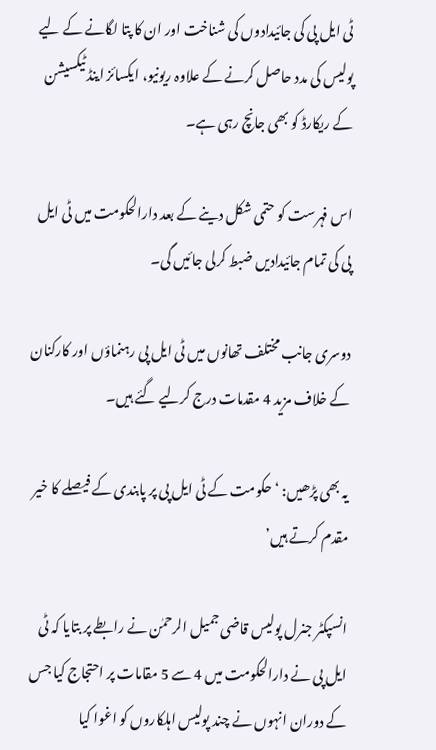ٹی ایل پی کی جائیدادوں کی شناخت اور ان کا پتا لگانے کے لیے پولیس کی مدد حاصل کرنے کے علاوہ ریونیو، ایکسائز اینڈ ٹیکسیشن کے ریکارڈ کو بھی جانچ رہی ہے۔

اس فہرست کو حتمی شکل دینے کے بعد دارالحکومت میں ٹی ایل پی کی تمام جائیدادیں ضبط کرلی جائیں گی۔

دوسری جانب مختلف تھانوں میں ٹی ایل پی رہنماؤں اور کارکنان کے خلاف مزید 4 مقدمات درج کرلیے گئے ہیں۔

یہ بھی پڑھیں: ‘حکومت کے ٹی ایل پی پر پابندی کے فیصلے کا خیر مقدم کرتے ہیں’

انسپکٹر جنرل پولیس قاضی جمیل الرحمٰن نے رابطے پر بتایا کہ ٹی ایل پی نے دارالحکومت میں 4 سے 5 مقامات پر احتجاج کیا جس کے دوران انہوں نے چند پولیس اہلکاروں کو اغوا کیا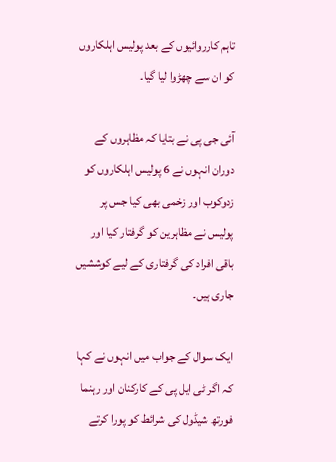تاہم کارروائیوں کے بعد پولیس اہلکاروں کو ان سے چھڑوا لیا گیا۔

آئی جی پی نے بتایا کہ مظاہروں کے دوران انہوں نے 6 پولیس اہلکاروں کو زدوکوب اور زخمی بھی کیا جس پر پولیس نے مظاہرین کو گرفتار کیا اور باقی افراد کی گرفتاری کے لیے کوششیں جاری ہیں۔

ایک سوال کے جواب میں انہوں نے کہا کہ اگر ٹی ایل پی کے کارکنان اور رہنما فورتھ شیڈول کی شرائط کو پورا کرتے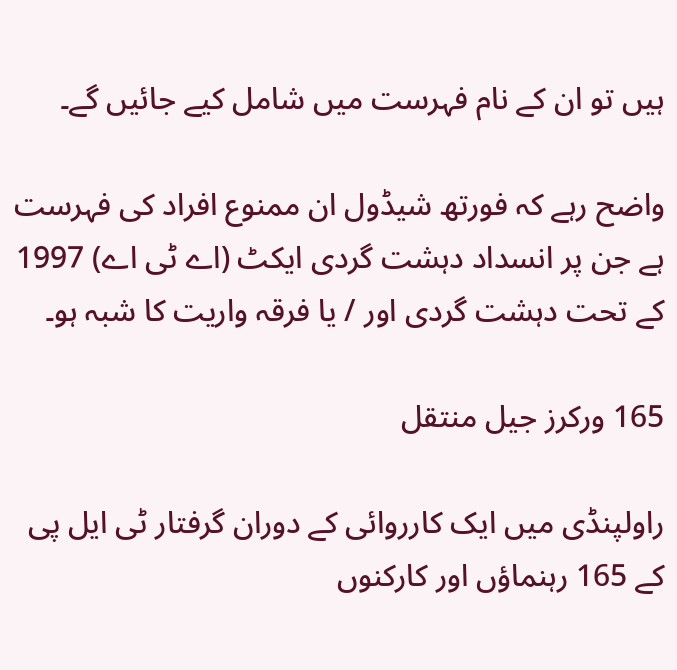ہیں تو ان کے نام فہرست میں شامل کیے جائیں گے۔

واضح رہے کہ فورتھ شیڈول ان ممنوع افراد کی فہرست ہے جن پر انسداد دہشت گردی ایکٹ (اے ٹی اے) 1997 کے تحت دہشت گردی اور / یا فرقہ واریت کا شبہ ہو۔

165 ورکرز جیل منتقل

راولپنڈی میں ایک کارروائی کے دوران گرفتار ٹی ایل پی کے 165 رہنماؤں اور کارکنوں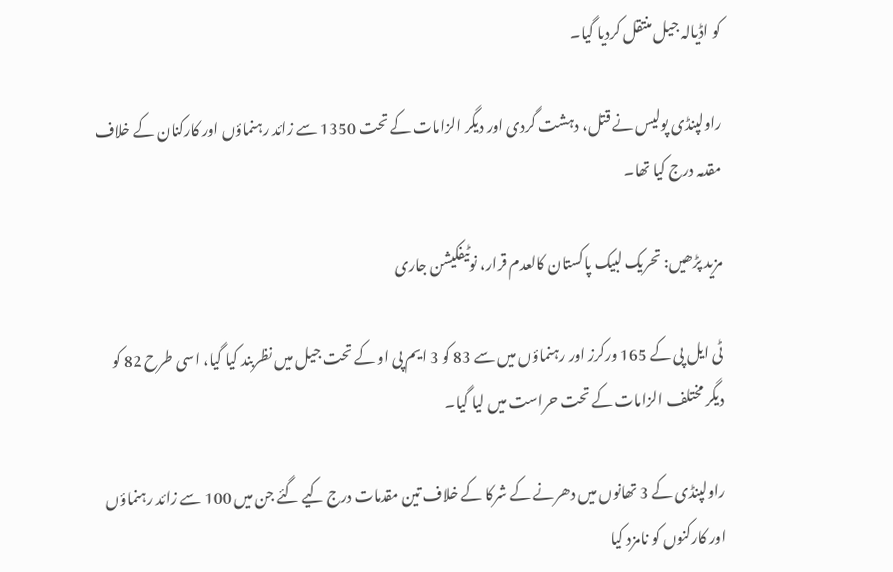کو اڈیالہ جیل منتقل کردیا گیا۔

راولپنڈی پولیس نے قتل، دہشت گردی اور دیگر الزامات کے تحت 1350 سے زائد رہنماؤں اور کارکنان کے خلاف مقدمہ درج کیا تھا۔

مزید پڑھیں: تحریک لبیک پاکستان کالعدم قرار، نوٹیفکیشن جاری

ٹی ایل پی کے 165 ورکرز اور رہنماؤں میں سے 83 کو 3 ایم پی او کے تحت جیل میں نظربند کیا گیا، اسی طرح 82 کو دیگر مختلف الزامات کے تحت حراست میں لیا گیا۔

راولپنڈی کے 3 تھانوں میں دھرنے کے شرکا کے خلاف تین مقدمات درج کیے گئے جن میں 100 سے زائد رہنماؤں اور کارکنوں کو نامزد کیا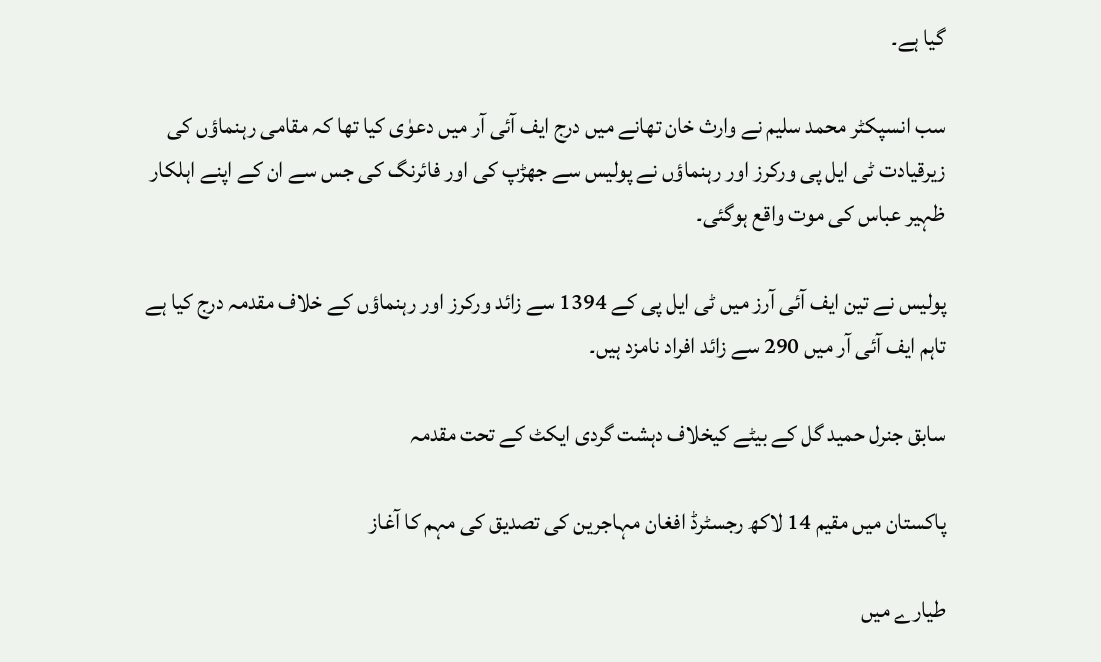گیا ہے۔

سب انسپکٹر محمد سلیم نے وارث خان تھانے میں درج ایف آئی آر میں دعوٰی کیا تھا کہ مقامی رہنماؤں کی زیرقیادت ٹی ایل پی ورکرز اور رہنماؤں نے پولیس سے جھڑپ کی اور فائرنگ کی جس سے ان کے اپنے اہلکار ظہیر عباس کی موت واقع ہوگئی۔

پولیس نے تین ایف آئی آرز میں ٹی ایل پی کے 1394 سے زائد ورکرز اور رہنماؤں کے خلاف مقدمہ درج کیا ہے تاہم ایف آئی آر میں 290 سے زائد افراد نامزد ہیں۔

سابق جنرل حمید گل کے بیٹے کیخلاف دہشت گردی ایکٹ کے تحت مقدمہ

پاکستان میں مقیم 14 لاکھ رجسٹرڈ افغان مہاجرین کی تصدیق کی مہم کا آغاز

طیارے میں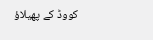کووڈ کے پھیلاؤ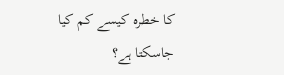کا خطرہ کیسے کم کیا جاسکتا ہے؟